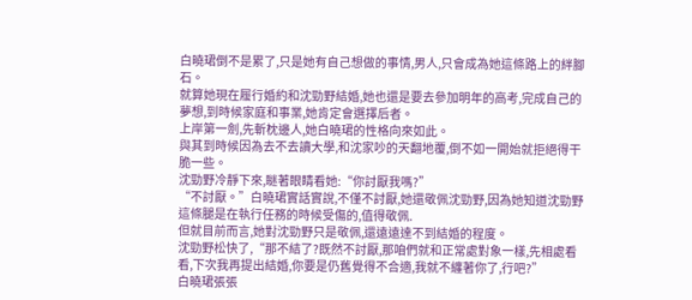白曉珺倒不是累了,只是她有自己想做的事情,男人,只會成為她這條路上的絆腳石。
就算她現在履行婚約和沈勁野結婚,她也還是要去參加明年的高考,完成自己的夢想,到時候家庭和事業,她肯定會選擇后者。
上岸第一劍,先斬枕邊人,她白曉珺的性格向來如此。
與其到時候因為去不去讀大學,和沈家吵的天翻地覆,倒不如一開始就拒絕得干脆一些。
沈勁野冷靜下來,瞇著眼睛看她:“你討厭我嗎?”
“不討厭。”白曉珺實話實說,不僅不討厭,她還敬佩沈勁野,因為她知道沈勁野這條腿是在執行任務的時候受傷的,值得敬佩.
但就目前而言,她對沈勁野只是敬佩,還遠遠達不到結婚的程度。
沈勁野松快了,“那不結了?既然不討厭,那咱們就和正常處對象一樣,先相處看看,下次我再提出結婚,你要是仍舊覺得不合適,我就不纏著你了,行吧?”
白曉珺張張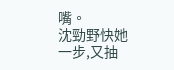嘴。
沈勁野快她一步,又抽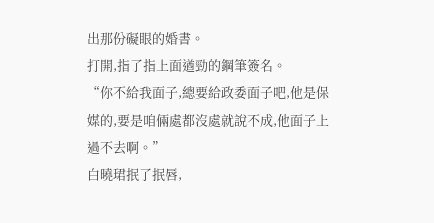出那份礙眼的婚書。
打開,指了指上面遒勁的鋼筆簽名。
“你不給我面子,總要給政委面子吧,他是保媒的,要是咱倆處都沒處就說不成,他面子上過不去啊。”
白曉珺抿了抿唇,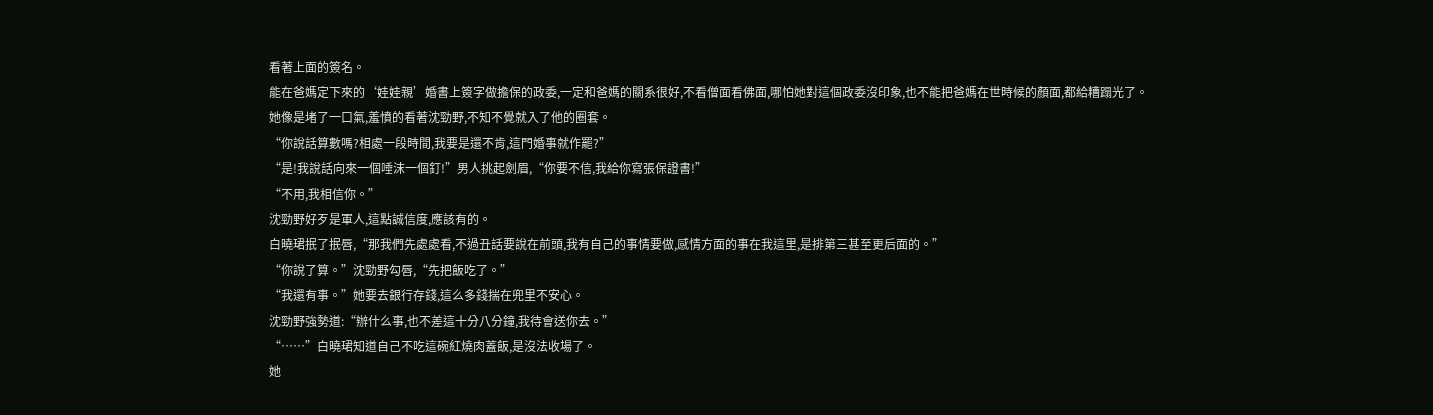看著上面的簽名。
能在爸媽定下來的‘娃娃親’婚書上簽字做擔保的政委,一定和爸媽的關系很好,不看僧面看佛面,哪怕她對這個政委沒印象,也不能把爸媽在世時候的顏面,都給糟蹋光了。
她像是堵了一口氣,羞憤的看著沈勁野,不知不覺就入了他的圈套。
“你說話算數嗎?相處一段時間,我要是還不肯,這門婚事就作罷?”
“是!我說話向來一個唾沫一個釘!”男人挑起劍眉,“你要不信,我給你寫張保證書!”
“不用,我相信你。”
沈勁野好歹是軍人,這點誠信度,應該有的。
白曉珺抿了抿唇,“那我們先處處看,不過丑話要說在前頭,我有自己的事情要做,感情方面的事在我這里,是排第三甚至更后面的。”
“你說了算。”沈勁野勾唇,“先把飯吃了。”
“我還有事。”她要去銀行存錢,這么多錢揣在兜里不安心。
沈勁野強勢道:“辦什么事,也不差這十分八分鐘,我待會送你去。”
“……”白曉珺知道自己不吃這碗紅燒肉蓋飯,是沒法收場了。
她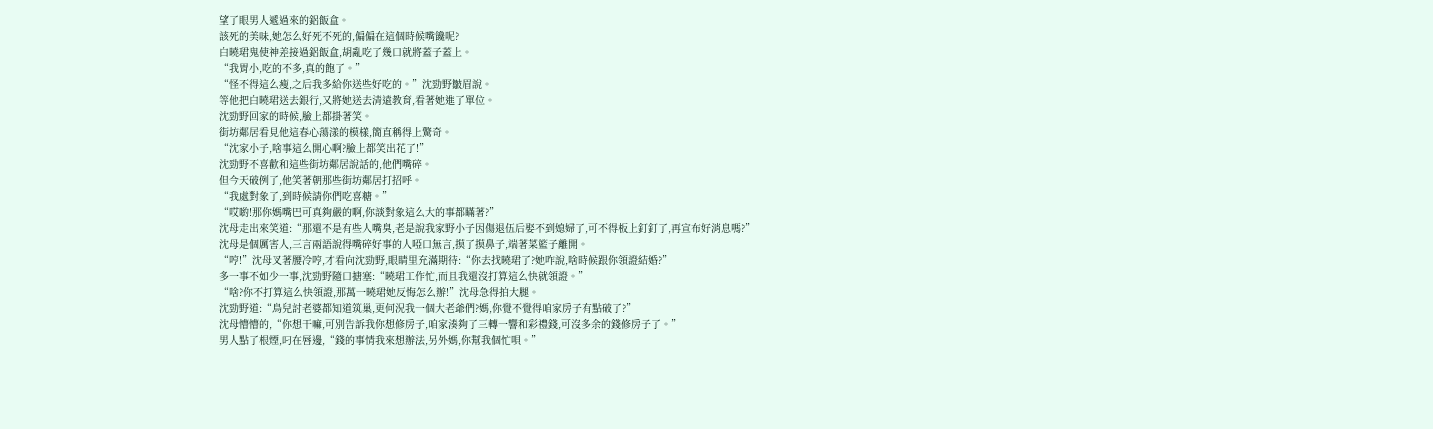望了眼男人遞過來的鋁飯盒。
該死的美味,她怎么好死不死的,偏偏在這個時候嘴饞呢?
白曉珺鬼使神差接過鋁飯盒,胡亂吃了幾口就將蓋子蓋上。
“我胃小,吃的不多,真的飽了。”
“怪不得這么瘦,之后我多給你送些好吃的。”沈勁野皺眉說。
等他把白曉珺送去銀行,又將她送去清遠教育,看著她進了單位。
沈勁野回家的時候,臉上都掛著笑。
街坊鄰居看見他這春心蕩漾的模樣,簡直稱得上驚奇。
“沈家小子,啥事這么開心啊?臉上都笑出花了!”
沈勁野不喜歡和這些街坊鄰居說話的,他們嘴碎。
但今天破例了,他笑著朝那些街坊鄰居打招呼。
“我處對象了,到時候請你們吃喜糖。”
“哎喲!那你媽嘴巴可真夠嚴的啊,你談對象這么大的事都瞞著?”
沈母走出來笑道:“那還不是有些人嘴臭,老是說我家野小子因傷退伍后娶不到媳婦了,可不得板上釘釘了,再宣布好消息嗎?”
沈母是個厲害人,三言兩語說得嘴碎好事的人啞口無言,摸了摸鼻子,端著菜籃子離開。
“哼!”沈母叉著腰冷哼,才看向沈勁野,眼睛里充滿期待:“你去找曉珺了?她咋說,啥時候跟你領證結婚?”
多一事不如少一事,沈勁野隨口搪塞:“曉珺工作忙,而且我還沒打算這么快就領證。”
“啥?你不打算這么快領證,那萬一曉珺她反悔怎么辦!”沈母急得拍大腿。
沈勁野道:“鳥兒討老婆都知道筑巢,更何況我一個大老爺們?媽,你覺不覺得咱家房子有點破了?”
沈母懵懵的,“你想干嘛,可別告訴我你想修房子,咱家湊夠了三轉一響和彩禮錢,可沒多余的錢修房子了。”
男人點了根煙,叼在唇邊,“錢的事情我來想辦法,另外媽,你幫我個忙唄。”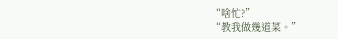“啥忙?”
“教我做幾道菜。”